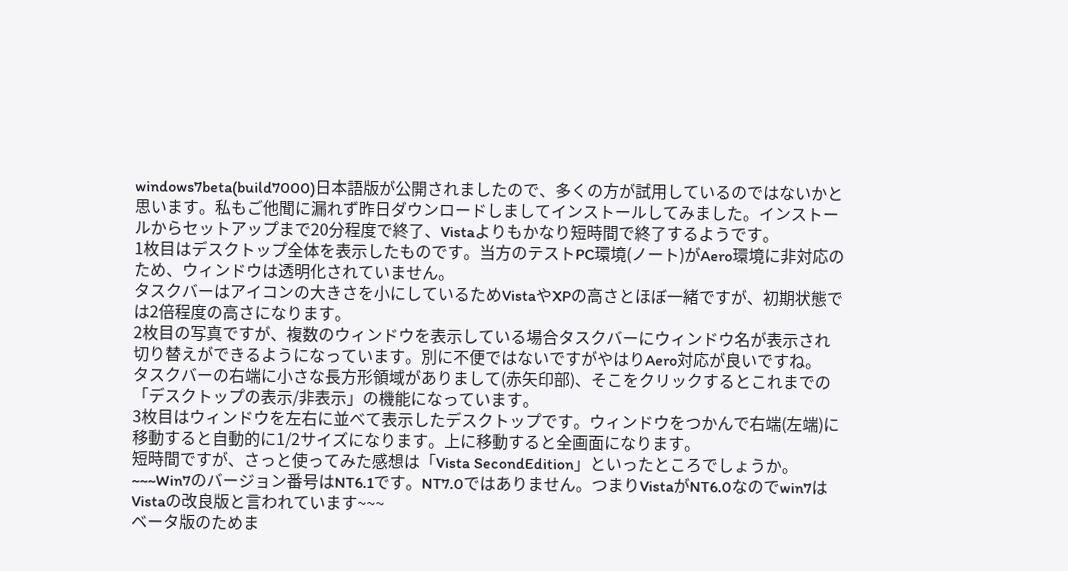windows7beta(build7000)日本語版が公開されましたので、多くの方が試用しているのではないかと思います。私もご他聞に漏れず昨日ダウンロードしましてインストールしてみました。インストールからセットアップまで20分程度で終了、Vistaよりもかなり短時間で終了するようです。
1枚目はデスクトップ全体を表示したものです。当方のテストPC環境(ノート)がAero環境に非対応のため、ウィンドウは透明化されていません。
タスクバーはアイコンの大きさを小にしているためVistaやXPの高さとほぼ一緒ですが、初期状態では2倍程度の高さになります。
2枚目の写真ですが、複数のウィンドウを表示している場合タスクバーにウィンドウ名が表示され切り替えができるようになっています。別に不便ではないですがやはりAero対応が良いですね。
タスクバーの右端に小さな長方形領域がありまして(赤矢印部)、そこをクリックするとこれまでの「デスクトップの表示/非表示」の機能になっています。
3枚目はウィンドウを左右に並べて表示したデスクトップです。ウィンドウをつかんで右端(左端)に移動すると自動的に1/2サイズになります。上に移動すると全画面になります。
短時間ですが、さっと使ってみた感想は「Vista SecondEdition」といったところでしょうか。
~~~Win7のバージョン番号はNT6.1です。NT7.0ではありません。つまりVistaがNT6.0なのでwin7はVistaの改良版と言われています~~~
ベータ版のためま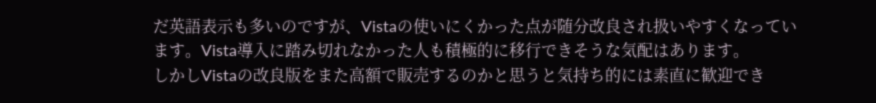だ英語表示も多いのですが、Vistaの使いにくかった点が随分改良され扱いやすくなっています。Vista導入に踏み切れなかった人も積極的に移行できそうな気配はあります。
しかしVistaの改良版をまた高額で販売するのかと思うと気持ち的には素直に歓迎でき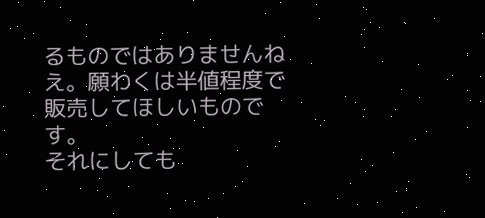るものではありませんねえ。願わくは半値程度で販売してほしいものです。
それにしても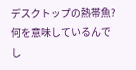デスクトップの熱帯魚?何を意味しているんでし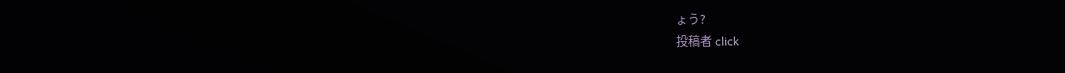ょう?
投稿者 click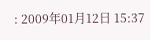: 2009年01月12日 15:37